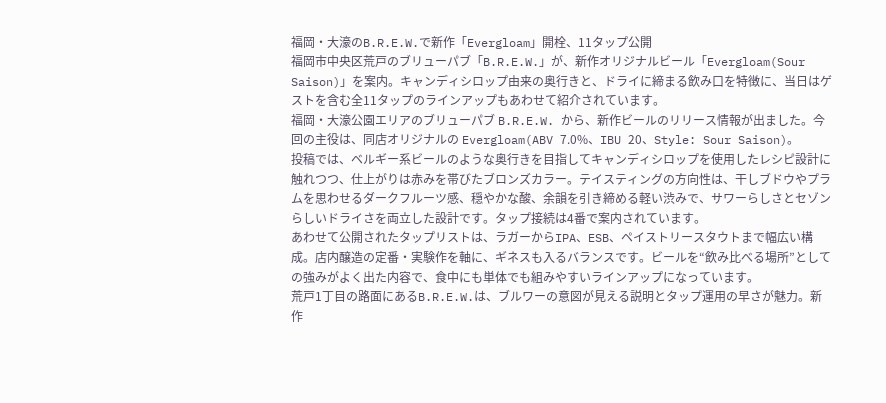福岡・大濠のB.R.E.W.で新作「Evergloam」開栓、11タップ公開
福岡市中央区荒戸のブリューパブ「B.R.E.W.」が、新作オリジナルビール「Evergloam(Sour Saison)」を案内。キャンディシロップ由来の奥行きと、ドライに締まる飲み口を特徴に、当日はゲストを含む全11タップのラインアップもあわせて紹介されています。
福岡・大濠公園エリアのブリューパブ B.R.E.W. から、新作ビールのリリース情報が出ました。今回の主役は、同店オリジナルの Evergloam(ABV 7.0%、IBU 20、Style: Sour Saison)。
投稿では、ベルギー系ビールのような奥行きを目指してキャンディシロップを使用したレシピ設計に触れつつ、仕上がりは赤みを帯びたブロンズカラー。テイスティングの方向性は、干しブドウやプラムを思わせるダークフルーツ感、穏やかな酸、余韻を引き締める軽い渋みで、サワーらしさとセゾンらしいドライさを両立した設計です。タップ接続は4番で案内されています。
あわせて公開されたタップリストは、ラガーからIPA、ESB、ペイストリースタウトまで幅広い構成。店内醸造の定番・実験作を軸に、ギネスも入るバランスです。ビールを“飲み比べる場所”としての強みがよく出た内容で、食中にも単体でも組みやすいラインアップになっています。
荒戸1丁目の路面にあるB.R.E.W.は、ブルワーの意図が見える説明とタップ運用の早さが魅力。新作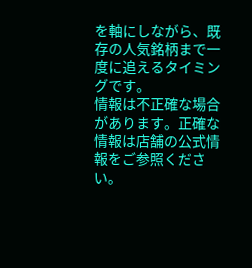を軸にしながら、既存の人気銘柄まで一度に追えるタイミングです。
情報は不正確な場合があります。正確な情報は店舗の公式情報をご参照ください。